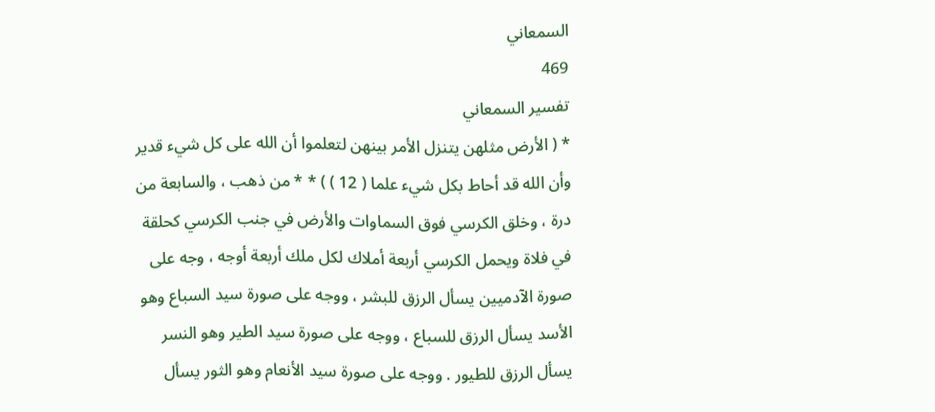السمعاني
469
تفسير السمعاني
* ( الأرض مثلهن يتنزل الأمر بينهن لتعلموا أن الله على كل شيء قدير وأن الله قد أحاط بكل شيء علما ( 12 ) ) * * من ذهب ، والسابعة من درة ، وخلق الكرسي فوق السماوات والأرض في جنب الكرسي كحلقة في فلاة ويحمل الكرسي أربعة أملاك لكل ملك أربعة أوجه ، وجه على صورة الآدميين يسأل الرزق للبشر ، ووجه على صورة سيد السباع وهو الأسد يسأل الرزق للسباع ، ووجه على صورة سيد الطير وهو النسر يسأل الرزق للطيور . ووجه على صورة سيد الأنعام وهو الثور يسأل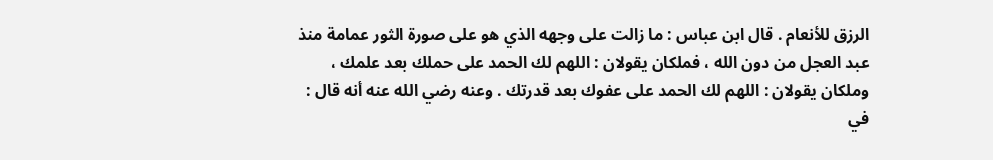الرزق للأنعام . قال ابن عباس : ما زالت على وجهه الذي هو على صورة الثور عمامة منذ عبد العجل من دون الله ، فملكان يقولان : اللهم لك الحمد على حملك بعد علمك ، وملكان يقولان : اللهم لك الحمد على عفوك بعد قدرتك . وعنه رضي الله عنه أنه قال : في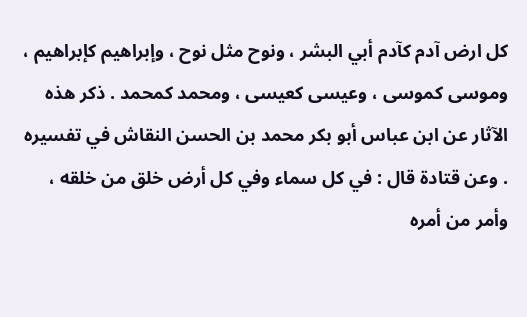كل ارض آدم كآدم أبي البشر ، ونوح مثل نوح ، وإبراهيم كإبراهيم ، وموسى كموسى ، وعيسى كعيسى ، ومحمد كمحمد . ذكر هذه الآثار عن ابن عباس أبو بكر محمد بن الحسن النقاش في تفسيره . وعن قتادة قال : في كل سماء وفي كل أرض خلق من خلقه ، وأمر من أمره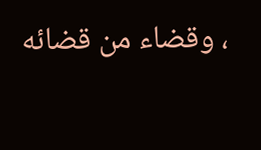، وقضاء من قضائه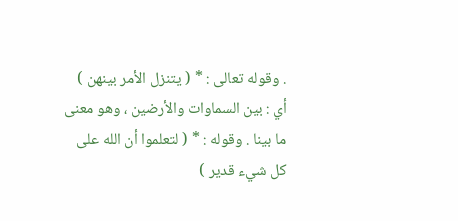. وقوله تعالى : * ( يتنزل الأمر بينهن ) أي : بين السماوات والأرضين ، وهو معنى ما بينا . وقوله : * ( لتعلموا أن الله على كل شيء قدير )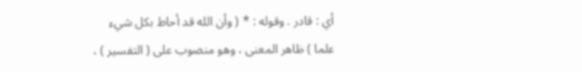أي : قادر . وقوله : * ( وأن الله قد أحاط بكل شيء علما ) ظاهر المعنى ، وهو منصوب على ( التفسير ) ،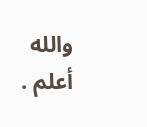والله أعلم .